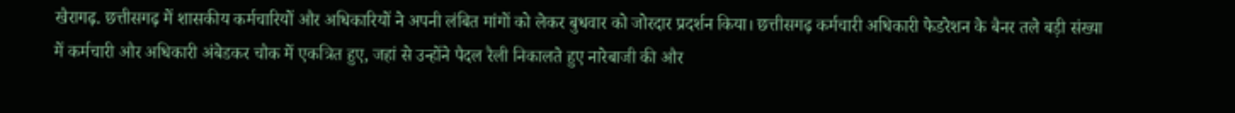खैरागढ़. छत्तीसगढ़ में शासकीय कर्मचारियों और अधिकारियों ने अपनी लंबित मांगों को लेकर बुधवार को जोरदार प्रदर्शन किया। छत्तीसगढ़ कर्मचारी अधिकारी फेडरेशन के बैनर तले बड़ी संख्या में कर्मचारी और अधिकारी अंबेडकर चौक में एकत्रित हुए, जहां से उन्होंने पैदल रैली निकालते हुए नारेबाजी की और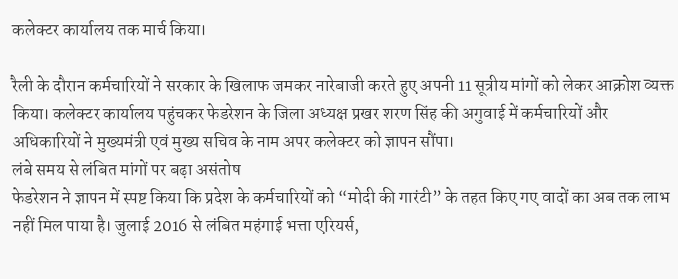कलेक्टर कार्यालय तक मार्च किया।

रैली के दौरान कर्मचारियों ने सरकार के खिलाफ जमकर नारेबाजी करते हुए अपनी 11 सूत्रीय मांगों को लेकर आक्रोश व्यक्त किया। कलेक्टर कार्यालय पहुंचकर फेडरेशन के जिला अध्यक्ष प्रखर शरण सिंह की अगुवाई में कर्मचारियों और अधिकारियों ने मुख्यमंत्री एवं मुख्य सचिव के नाम अपर कलेक्टर को ज्ञापन सौंपा।
लंबे समय से लंबित मांगों पर बढ़ा असंतोष
फेडरेशन ने ज्ञापन में स्पष्ट किया कि प्रदेश के कर्मचारियों को “मोदी की गारंटी” के तहत किए गए वादों का अब तक लाभ नहीं मिल पाया है। जुलाई 2016 से लंबित महंगाई भत्ता एरियर्स,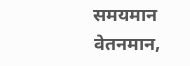समयमान वेतनमान,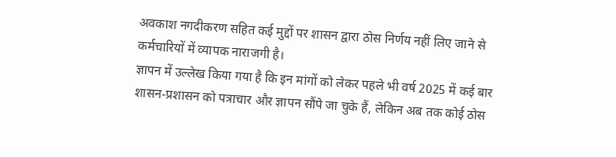अवकाश नगदीकरण सहित कई मुद्दों पर शासन द्वारा ठोस निर्णय नहीं लिए जाने से कर्मचारियों में व्यापक नाराजगी है।
ज्ञापन में उल्लेख किया गया है कि इन मांगों को लेकर पहले भी वर्ष 2025 में कई बार शासन-प्रशासन को पत्राचार और ज्ञापन सौंपे जा चुके हैं, लेकिन अब तक कोई ठोस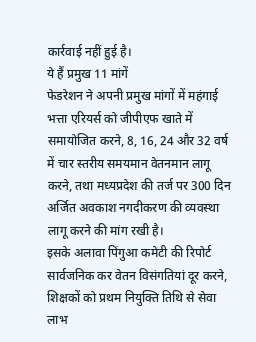कार्रवाई नहीं हुई है।
ये हैं प्रमुख 11 मांगें
फेडरेशन ने अपनी प्रमुख मांगों में महंगाई भत्ता एरियर्स को जीपीएफ खाते में समायोजित करने, 8, 16, 24 और 32 वर्ष में चार स्तरीय समयमान वेतनमान लागू करने, तथा मध्यप्रदेश की तर्ज पर 300 दिन अर्जित अवकाश नगदीकरण की व्यवस्था लागू करने की मांग रखी है।
इसके अलावा पिंगुआ कमेटी की रिपोर्ट सार्वजनिक कर वेतन विसंगतियां दूर करने, शिक्षकों को प्रथम नियुक्ति तिथि से सेवा लाभ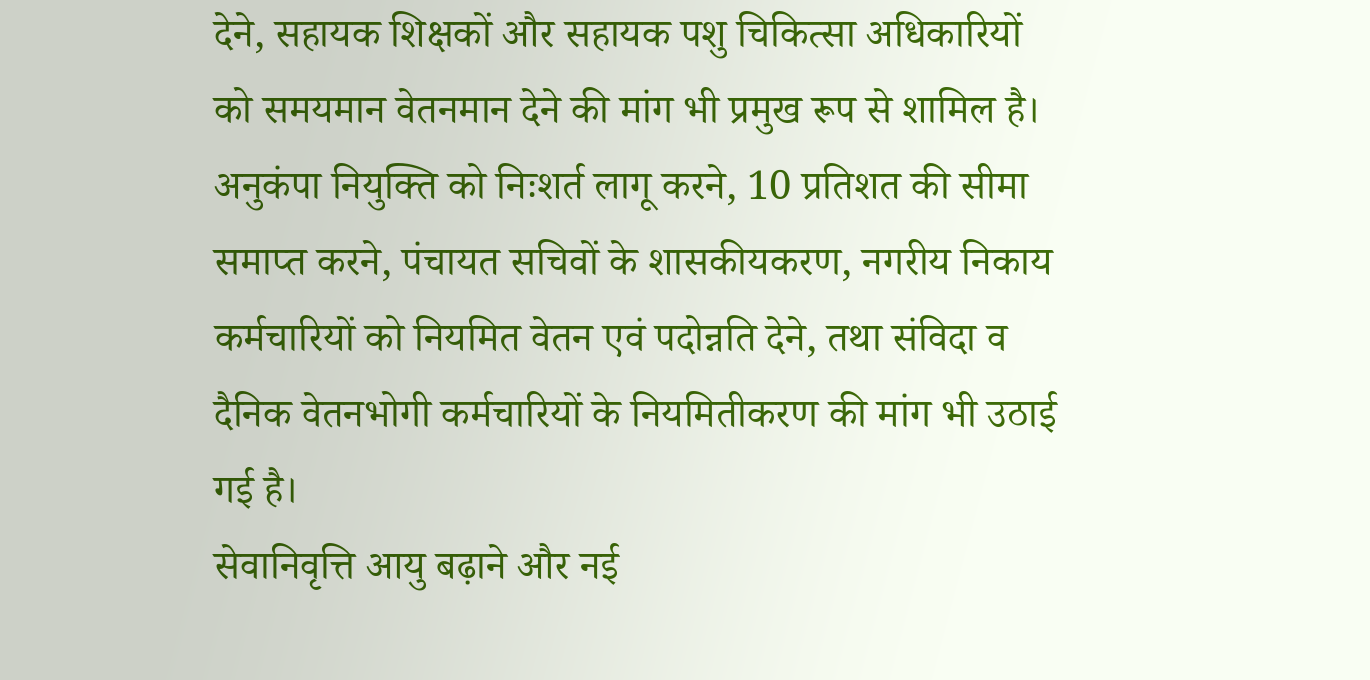देने, सहायक शिक्षकों और सहायक पशु चिकित्सा अधिकारियों को समयमान वेतनमान देने की मांग भी प्रमुख रूप से शामिल है।
अनुकंपा नियुक्ति को निःशर्त लागू करने, 10 प्रतिशत की सीमा समाप्त करने, पंचायत सचिवों के शासकीयकरण, नगरीय निकाय कर्मचारियों को नियमित वेतन एवं पदोन्नति देने, तथा संविदा व दैनिक वेतनभोगी कर्मचारियों के नियमितीकरण की मांग भी उठाई गई है।
सेवानिवृत्ति आयु बढ़ाने और नई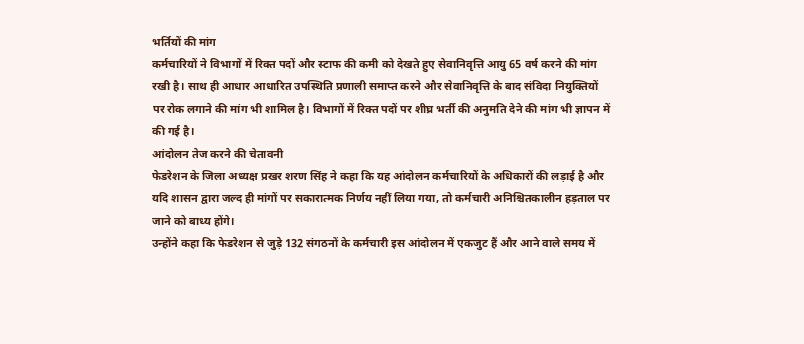भर्तियों की मांग
कर्मचारियों ने विभागों में रिक्त पदों और स्टाफ की कमी को देखते हुए सेवानिवृत्ति आयु 65 वर्ष करने की मांग रखी है। साथ ही आधार आधारित उपस्थिति प्रणाली समाप्त करने और सेवानिवृत्ति के बाद संविदा नियुक्तियों पर रोक लगाने की मांग भी शामिल है। विभागों में रिक्त पदों पर शीघ्र भर्ती की अनुमति देने की मांग भी ज्ञापन में की गई है।
आंदोलन तेज करने की चेतावनी
फेडरेशन के जिला अध्यक्ष प्रखर शरण सिंह ने कहा कि यह आंदोलन कर्मचारियों के अधिकारों की लड़ाई है और यदि शासन द्वारा जल्द ही मांगों पर सकारात्मक निर्णय नहीं लिया गया, तो कर्मचारी अनिश्चितकालीन हड़ताल पर जाने को बाध्य होंगे।
उन्होंने कहा कि फेडरेशन से जुड़े 132 संगठनों के कर्मचारी इस आंदोलन में एकजुट हैं और आने वाले समय में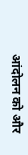आंदोलन को और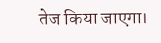तेज किया जाएगा।